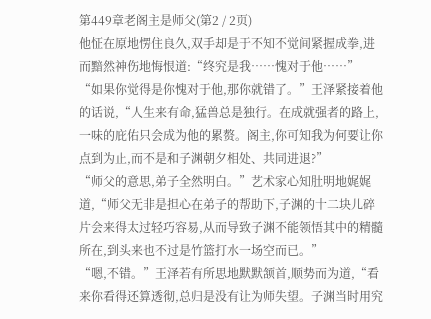第449章老阁主是师父(第2 / 2页)
他怔在原地愣住良久,双手却是于不知不觉间紧握成拳,进而黯然神伤地悔恨道:“终究是我……愧对于他……”
“如果你觉得是你愧对于他,那你就错了。”王泽紧接着他的话说,“人生来有命,猛兽总是独行。在成就强者的路上,一味的庇佑只会成为他的累赘。阁主,你可知我为何要让你点到为止,而不是和子渊朝夕相处、共同进退?”
“师父的意思,弟子全然明白。”艺术家心知肚明地娓娓道,“师父无非是担心在弟子的帮助下,子渊的十二块儿碎片会来得太过轻巧容易,从而导致子渊不能领悟其中的精髓所在,到头来也不过是竹篮打水一场空而已。”
“嗯,不错。”王泽若有所思地默默颔首,顺势而为道,“看来你看得还算透彻,总归是没有让为师失望。子渊当时用究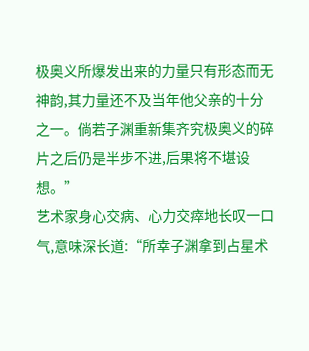极奥义所爆发出来的力量只有形态而无神韵,其力量还不及当年他父亲的十分之一。倘若子渊重新集齐究极奥义的碎片之后仍是半步不进,后果将不堪设想。”
艺术家身心交病、心力交瘁地长叹一口气,意味深长道:“所幸子渊拿到占星术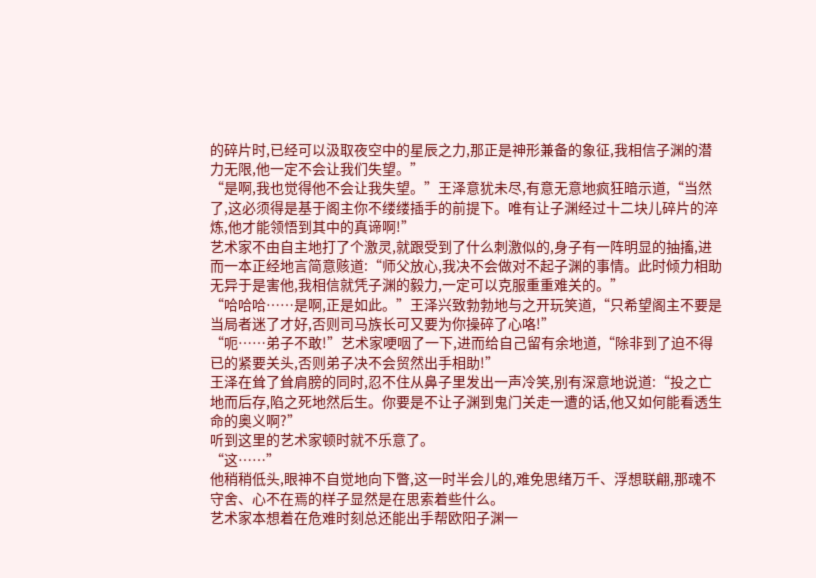的碎片时,已经可以汲取夜空中的星辰之力,那正是神形兼备的象征,我相信子渊的潜力无限,他一定不会让我们失望。”
“是啊,我也觉得他不会让我失望。”王泽意犹未尽,有意无意地疯狂暗示道,“当然了,这必须得是基于阁主你不缕缕插手的前提下。唯有让子渊经过十二块儿碎片的淬炼,他才能领悟到其中的真谛啊!”
艺术家不由自主地打了个激灵,就跟受到了什么刺激似的,身子有一阵明显的抽搐,进而一本正经地言简意赅道:“师父放心,我决不会做对不起子渊的事情。此时倾力相助无异于是害他,我相信就凭子渊的毅力,一定可以克服重重难关的。”
“哈哈哈……是啊,正是如此。”王泽兴致勃勃地与之开玩笑道,“只希望阁主不要是当局者迷了才好,否则司马族长可又要为你操碎了心咯!”
“呃……弟子不敢!”艺术家哽咽了一下,进而给自己留有余地道,“除非到了迫不得已的紧要关头,否则弟子决不会贸然出手相助!”
王泽在耸了耸肩膀的同时,忍不住从鼻子里发出一声冷笑,别有深意地说道:“投之亡地而后存,陷之死地然后生。你要是不让子渊到鬼门关走一遭的话,他又如何能看透生命的奥义啊?”
听到这里的艺术家顿时就不乐意了。
“这……”
他稍稍低头,眼神不自觉地向下瞥,这一时半会儿的,难免思绪万千、浮想联翩,那魂不守舍、心不在焉的样子显然是在思索着些什么。
艺术家本想着在危难时刻总还能出手帮欧阳子渊一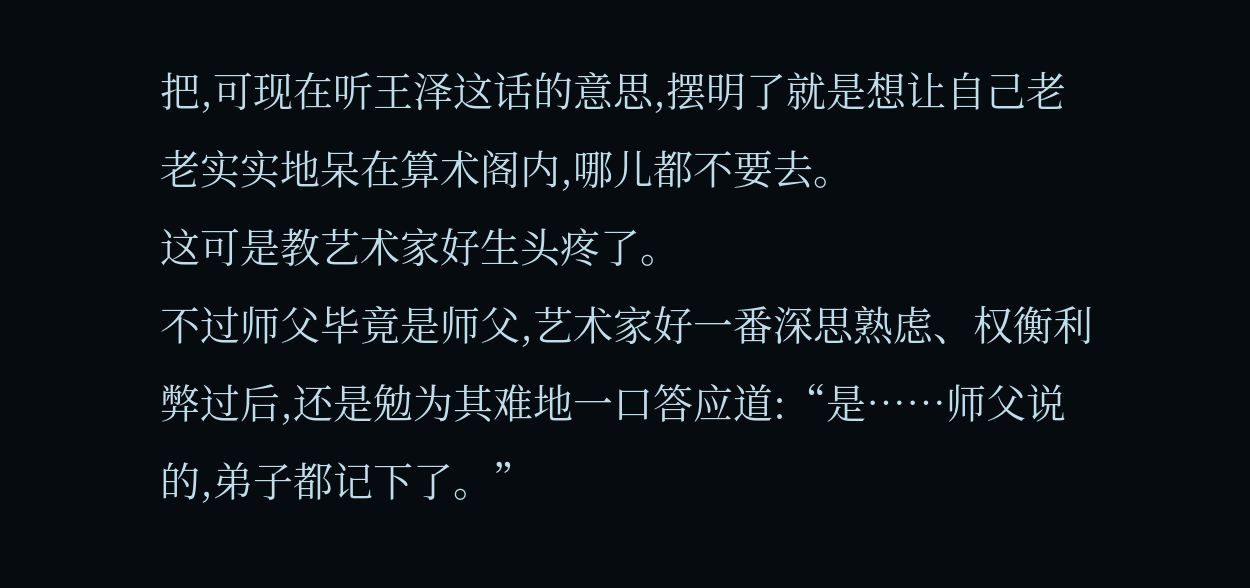把,可现在听王泽这话的意思,摆明了就是想让自己老老实实地呆在算术阁内,哪儿都不要去。
这可是教艺术家好生头疼了。
不过师父毕竟是师父,艺术家好一番深思熟虑、权衡利弊过后,还是勉为其难地一口答应道:“是……师父说的,弟子都记下了。”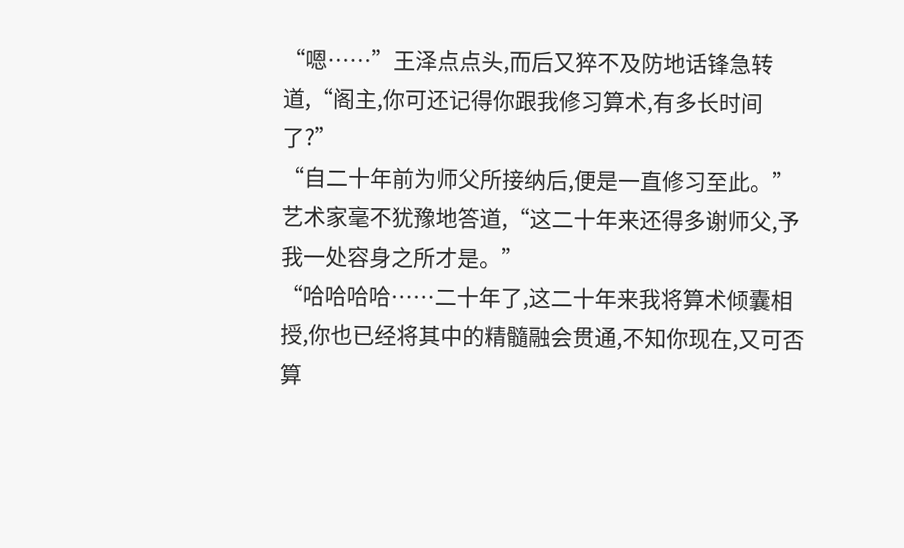“嗯……”王泽点点头,而后又猝不及防地话锋急转道,“阁主,你可还记得你跟我修习算术,有多长时间了?”
“自二十年前为师父所接纳后,便是一直修习至此。”艺术家毫不犹豫地答道,“这二十年来还得多谢师父,予我一处容身之所才是。”
“哈哈哈哈……二十年了,这二十年来我将算术倾囊相授,你也已经将其中的精髓融会贯通,不知你现在,又可否算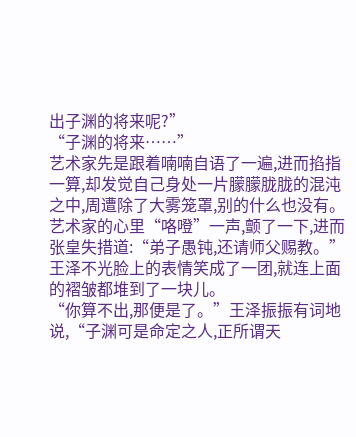出子渊的将来呢?”
“子渊的将来……”
艺术家先是跟着喃喃自语了一遍,进而掐指一算,却发觉自己身处一片朦朦胧胧的混沌之中,周遭除了大雾笼罩,别的什么也没有。
艺术家的心里“咯噔”一声,颤了一下,进而张皇失措道:“弟子愚钝,还请师父赐教。”
王泽不光脸上的表情笑成了一团,就连上面的褶皱都堆到了一块儿。
“你算不出,那便是了。”王泽振振有词地说,“子渊可是命定之人,正所谓天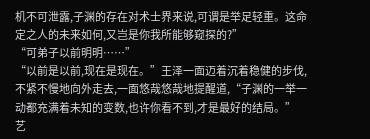机不可泄露,子渊的存在对术士界来说,可谓是举足轻重。这命定之人的未来如何,又岂是你我所能够窥探的?”
“可弟子以前明明……”
“以前是以前,现在是现在。”王泽一面迈着沉着稳健的步伐,不紧不慢地向外走去,一面悠哉悠哉地提醒道,“子渊的一举一动都充满着未知的变数,也许你看不到,才是最好的结局。”
艺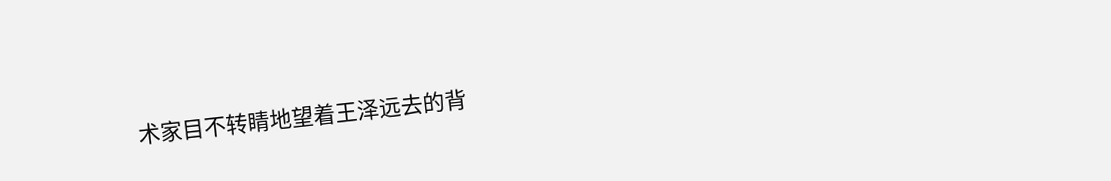术家目不转睛地望着王泽远去的背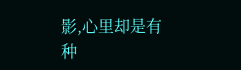影,心里却是有种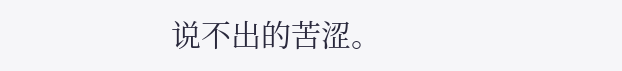说不出的苦涩。